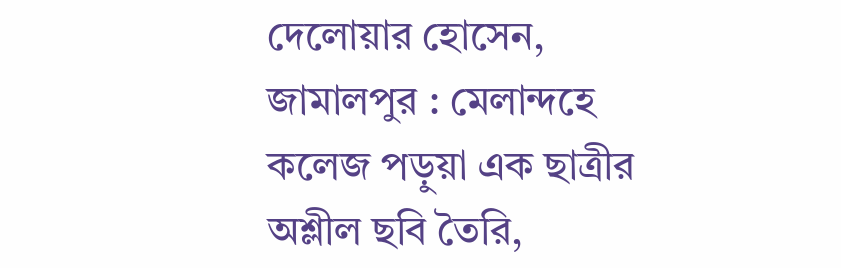দেলোয়ার হোসেন, জামালপুর : মেলান্দহে কলেজ পড়ুয়া এক ছাত্রীর অশ্লীল ছবি তৈরি,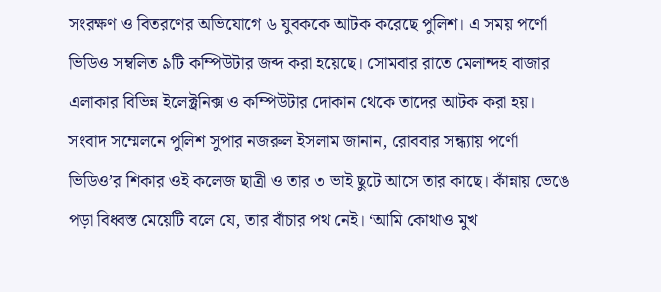সংরক্ষণ ও বিতরণের অভিযোগে ৬ যুবককে আটক করেছে পুলিশ। এ সময় পর্ণো ভিডিও সম্বলিত ৯টি কম্পিউটার জব্দ করা হয়েছে। সোমবার রাতে মেলান্দহ বাজার এলাকার বিভিন্ন ইলেক্ট্রনিক্স ও কম্পিউটার দোকান থেকে তাদের আটক করা হয়।
সংবাদ সম্মেলনে পুলিশ সুপার নজরুল ইসলাম জানান, রোববার সন্ধ্যায় পর্ণো ভিডিও’র শিকার ওই কলেজ ছাত্রী ও তার ৩ ভাই ছুটে আসে তার কাছে। কাঁন্নায় ভেঙে পড়া বিধ্বস্ত মেয়েটি বলে যে, তার বাঁচার পথ নেই। ‘আমি কোথাও মুখ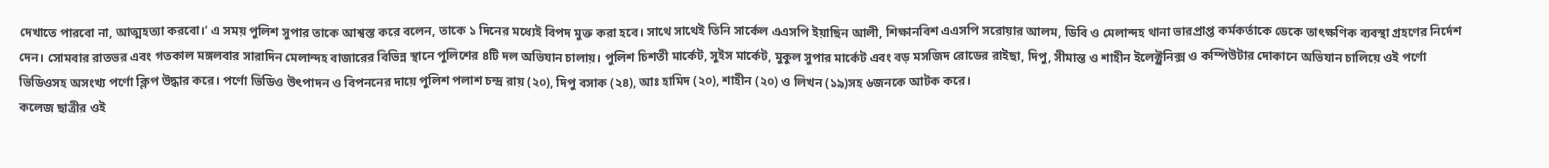দেখাতে পারবো না, আত্মহত্যা করবো।’ এ সময় পুলিশ সুপার তাকে আশ্বস্ত করে বলেন, তাকে ১ দিনের মধ্যেই বিপদ মুক্ত করা হবে। সাথে সাথেই তিনি সার্কেল এএসপি ইয়াছিন আলী, শিক্ষানবিশ এএসপি সরোয়ার আলম, ডিবি ও মেলান্দহ থানা ভারপ্রাপ্ত কর্মকর্তাকে ডেকে তাৎক্ষণিক ব্যবস্থা গ্রহণের নির্দেশ দেন। সোমবার রাতভর এবং গতকাল মঙ্গলবার সারাদিন মেলান্দহ বাজারের বিভিন্ন স্থানে পুলিশের ৪টি দল অভিযান চালায়। পুলিশ চিশতী মার্কেট, সুইস মার্কেট, মুকুল সুপার মার্কেট এবং বড় মসজিদ রোডের রাইছা, দিপু, সীমান্ত ও শাহীন ইলেক্ট্রনিক্স ও কম্পিউটার দোকানে অভিযান চালিয়ে ওই পর্ণো ভিডিওসহ অসংখ্য পর্ণো ক্লিপ উদ্ধার করে। পর্ণো ভিডিও উৎপাদন ও বিপননের দায়ে পুলিশ পলাশ চন্দ্র রায় (২০), দিপু বসাক (২৪), আঃ হামিদ (২০), শাহীন (২০) ও লিখন (১৯)সহ ৬জনকে আটক করে।
কলেজ ছাত্রীর ওই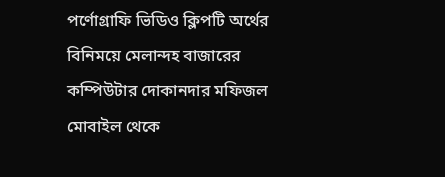পর্ণোগ্রাফি ভিডিও ক্লিপটি অর্থের বিনিময়ে মেলান্দহ বাজারের কম্পিউটার দোকানদার মফিজল মোবাইল থেকে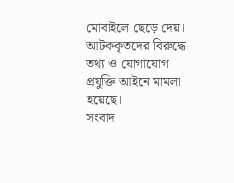মোবাইলে ছেড়ে দেয়। আটককৃতদের বিরুদ্ধে তথ্য ও যোগাযোগ প্রযুক্তি আইনে মামলা হয়েছে।
সংবাদ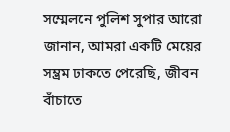সম্মেলনে পুলিশ সুপার আরো জানান, আমরা একটি মেয়ের সম্ভ্রম ঢাকতে পেরেছি, জীবন বাঁচাতে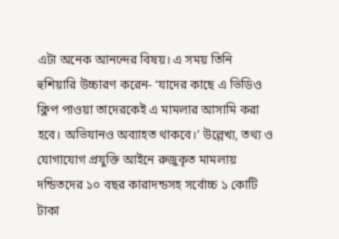এটা অনেক আনন্দের বিষয়। এ সময় তিনি হুশিয়ারি উচ্চারণ করেন- ‘যাদের কাছে এ ভিডিও ক্লিপ পাওয়া তাদেরকেই এ মামলার আসামি করা হবে। অভিযানও অব্যাহত থাকবে।’ উল্লেখ্য, তথ্য ও যোগাযোগ প্রযুক্তি আইনে রুজুকৃত মামলায় দন্ডিতদের ১০ বছর কারাদন্ডসহ সর্বোচ্চ ১ কোটি টাকা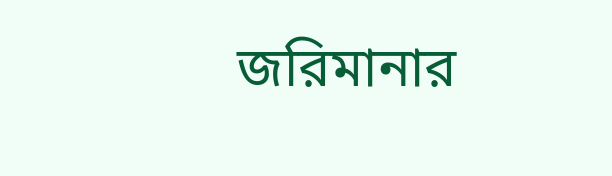জরিমানার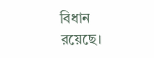বিধান রয়েছে।